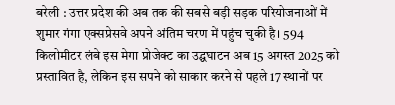बरेली : उत्तर प्रदेश की अब तक की सबसे बड़ी सड़क परियोजनाओं में शुमार गंगा एक्सप्रेसवे अपने अंतिम चरण में पहुंच चुकी है। 594 किलोमीटर लंबे इस मेगा प्रोजेक्ट का उद्घघाटन अब 15 अगस्त 2025 को प्रस्तावित है, लेकिन इस सपने को साकार करने से पहले 17 स्थानों पर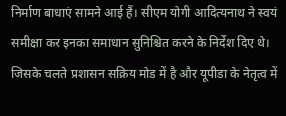निर्माण बाधाएं सामने आई हैं। सीएम योगी आदित्यनाथ ने स्वयं समीक्षा कर इनका समाधान सुनिश्चित करने के निर्देश दिए थे। जिसके चलते प्रशासन सक्रिय मोड में है और यूपीडा के नेतृत्व में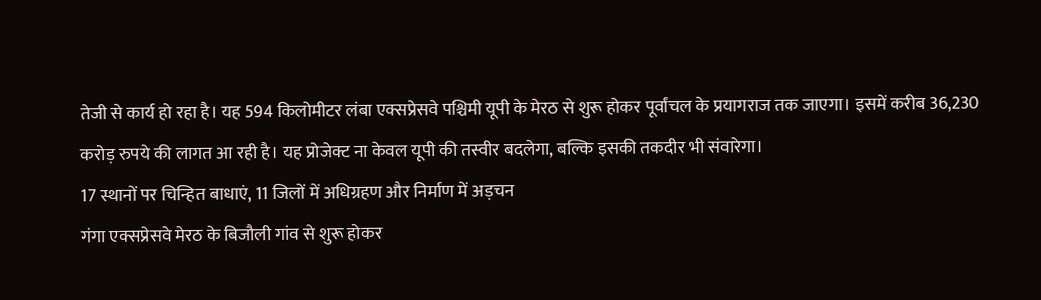तेजी से कार्य हो रहा है। यह 594 किलोमीटर लंबा एक्सप्रेसवे पश्चिमी यूपी के मेरठ से शुरू होकर पूर्वांचल के प्रयागराज तक जाएगा। इसमें करीब 36,230 करोड़ रुपये की लागत आ रही है। यह प्रोजेक्ट ना केवल यूपी की तस्वीर बदलेगा, बल्कि इसकी तकदीर भी संवारेगा।
17 स्थानों पर चिन्हित बाधाएं, 11 जिलों में अधिग्रहण और निर्माण में अड़चन
गंगा एक्सप्रेसवे मेरठ के बिजौली गांव से शुरू होकर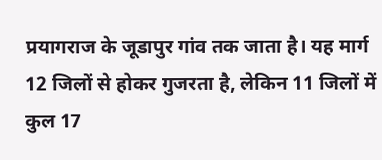प्रयागराज के जूडापुर गांव तक जाता है। यह मार्ग 12 जिलों से होकर गुजरता है, लेकिन 11 जिलों में कुल 17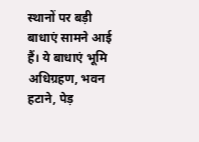स्थानों पर बड़ी बाधाएं सामने आई हैं। ये बाधाएं भूमि अधिग्रहण, भवन हटाने, पेड़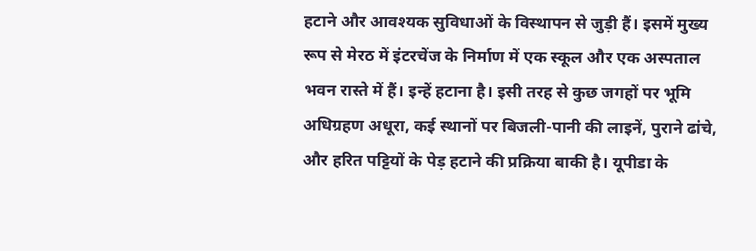हटाने और आवश्यक सुविधाओं के विस्थापन से जुड़ी हैं। इसमें मुख्य रूप से मेरठ में इंटरचेंज के निर्माण में एक स्कूल और एक अस्पताल भवन रास्ते में हैं। इन्हें हटाना है। इसी तरह से कुछ जगहों पर भूमि अधिग्रहण अधूरा, कई स्थानों पर बिजली-पानी की लाइनें, पुराने ढांचे, और हरित पट्टियों के पेड़ हटाने की प्रक्रिया बाकी है। यूपीडा के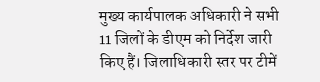मुख्य कार्यपालक अधिकारी ने सभी 11 जिलों के डीएम को निर्देश जारी किए हैं। जिलाधिकारी स्तर पर टीमें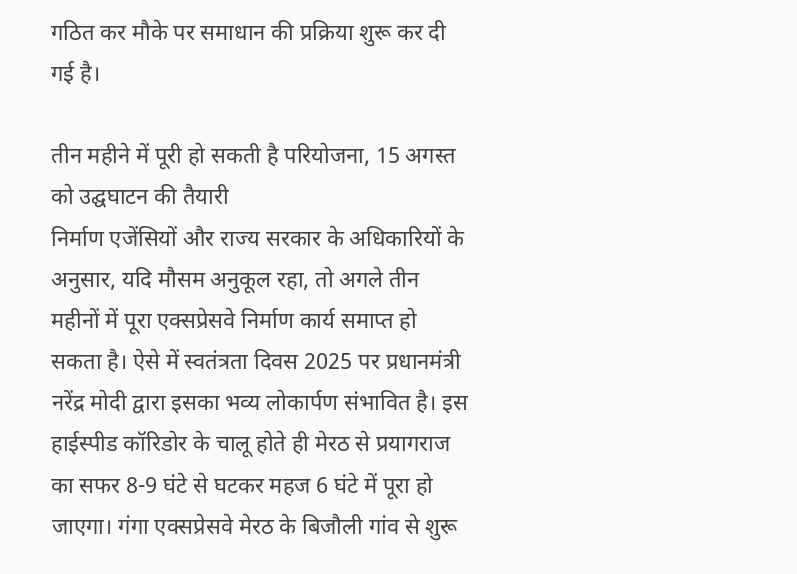गठित कर मौके पर समाधान की प्रक्रिया शुरू कर दी गई है।

तीन महीने में पूरी हो सकती है परियोजना, 15 अगस्त को उद्घघाटन की तैयारी
निर्माण एजेंसियों और राज्य सरकार के अधिकारियों के अनुसार, यदि मौसम अनुकूल रहा, तो अगले तीन महीनों में पूरा एक्सप्रेसवे निर्माण कार्य समाप्त हो सकता है। ऐसे में स्वतंत्रता दिवस 2025 पर प्रधानमंत्री नरेंद्र मोदी द्वारा इसका भव्य लोकार्पण संभावित है। इस हाईस्पीड कॉरिडोर के चालू होते ही मेरठ से प्रयागराज का सफर 8-9 घंटे से घटकर महज 6 घंटे में पूरा हो जाएगा। गंगा एक्सप्रेसवे मेरठ के बिजौली गांव से शुरू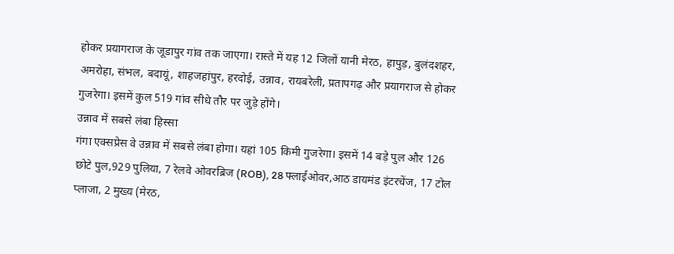होकर प्रयागराज के जूडापुर गांव तक जाएगा। रास्ते में यह 12 जिलों यानी मेरठ, हापुड़, बुलंदशहर, अमरोहा, संभल, बदायूं, शाहजहांपुर, हरदोई, उन्नाव, रायबरेली, प्रतापगढ़ और प्रयागराज से होकर गुजरेगा। इसमें कुल 519 गांव सीधे तौर पर जुड़े होंगे।
उन्नाव में सबसे लंबा हिस्सा
गंगा एक्सप्रेस वे उन्नाव में सबसे लंबा होगा। यहां 105 किमी गुजरेगा। इसमें 14 बड़े पुल और 126 छोटे पुल,929 पुलिया, 7 रेलवे ओवरब्रिज (ROB), 28 फ्लाईओवर,आठ डायमंड इंटरचेंज, 17 टोल प्लाजा, 2 मुख्य (मेरठ,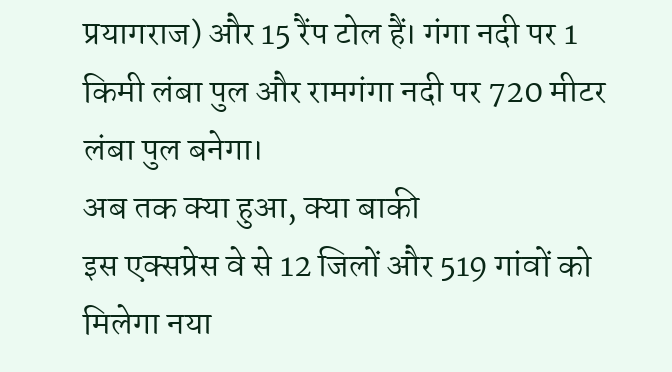प्रयागराज) और 15 रैंप टोल हैं। गंगा नदी पर 1 किमी लंबा पुल और रामगंगा नदी पर 720 मीटर लंबा पुल बनेगा।
अब तक क्या हुआ, क्या बाकी
इस एक्सप्रेस वे से 12 जिलों और 519 गांवों को मिलेगा नया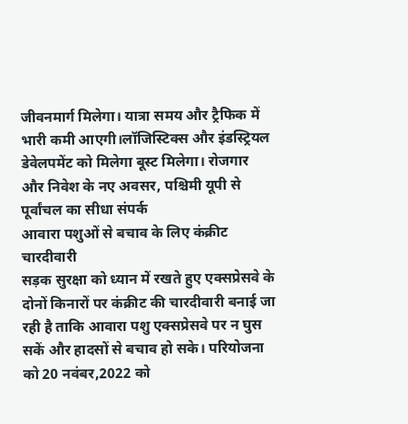जीवनमार्ग मिलेगा। यात्रा समय और ट्रैफिक में भारी कमी आएगी।लॉजिस्टिक्स और इंडस्ट्रियल डेवेलपमेंट को मिलेगा बूस्ट मिलेगा। रोजगार और निवेश के नए अवसर, पश्चिमी यूपी से पूर्वांचल का सीधा संपर्क
आवारा पशुओं से बचाव के लिए कंक्रीट चारदीवारी
सड़क सुरक्षा को ध्यान में रखते हुए एक्सप्रेसवे के दोनों किनारों पर कंक्रीट की चारदीवारी बनाई जा रही है ताकि आवारा पशु एक्सप्रेसवे पर न घुस सकें और हादसों से बचाव हो सके। परियोजना को 20 नवंबर,2022 को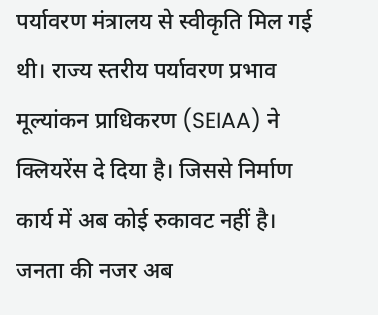पर्यावरण मंत्रालय से स्वीकृति मिल गई थी। राज्य स्तरीय पर्यावरण प्रभाव मूल्यांकन प्राधिकरण (SEIAA) ने क्लियरेंस दे दिया है। जिससे निर्माण कार्य में अब कोई रुकावट नहीं है।
जनता की नजर अब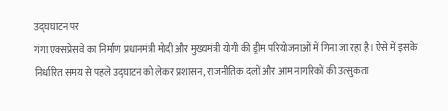उद्घघाटन पर
गंगा एक्सप्रेसवे का निर्माण प्रधानमंत्री मोदी और मुख्यमंत्री योगी की ड्रीम परियोजनाओं में गिना जा रहा है। ऐसे में इसके निर्धारित समय से पहले उद्घाटन को लेकर प्रशासन, राजनीतिक दलों और आम नागरिकों की उत्सुकता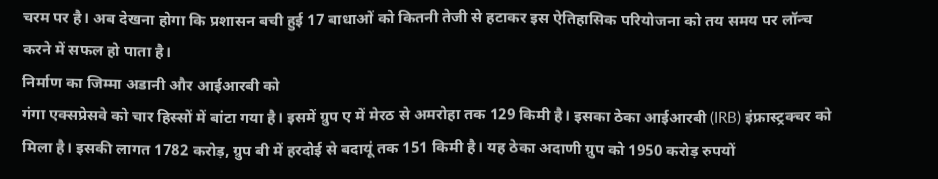चरम पर है। अब देखना होगा कि प्रशासन बची हुई 17 बाधाओं को कितनी तेजी से हटाकर इस ऐतिहासिक परियोजना को तय समय पर लॉन्च करने में सफल हो पाता है।
निर्माण का जिम्मा अडानी और आईआरबी को
गंगा एक्सप्रेसवे को चार हिस्सों में बांटा गया है। इसमें ग्रुप ए में मेरठ से अमरोहा तक 129 किमी है। इसका ठेका आईआरबी (IRB) इंफ्रास्ट्रक्चर को मिला है। इसकी लागत 1782 करोड़, ग्रुप बी में हरदोई से बदायूं तक 151 किमी है। यह ठेका अदाणी ग्रुप को 1950 करोड़ रुपयों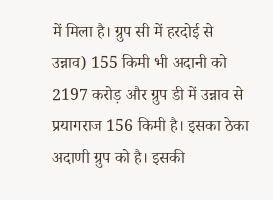में मिला है। ग्रुप सी में हरदोई से उन्नाव) 155 किमी भी अदानी को 2197 करोड़ और ग्रुप डी में उन्नाव से प्रयागराज 156 किमी है। इसका ठेका अदाणी ग्रुप को है। इसकी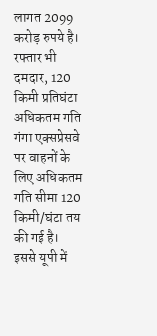लागत 2099 करोड़ रुपये है।
रफ्तार भी दमदार, 120 किमी प्रतिघंटा अधिकतम गति
गंगा एक्सप्रेसवे पर वाहनों के लिए अधिकतम गति सीमा 120 किमी/घंटा तय की गई है। इससे यूपी में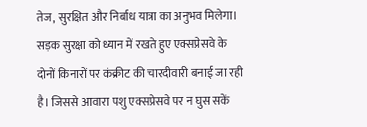तेज, सुरक्षित और निर्बाध यात्रा का अनुभव मिलेगा। सड़क सुरक्षा को ध्यान में रखते हुए एक्सप्रेसवे के दोनों किनारों पर कंक्रीट की चारदीवारी बनाई जा रही है। जिससे आवारा पशु एक्सप्रेसवे पर न घुस सकें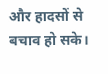और हादसों से बचाव हो सके।